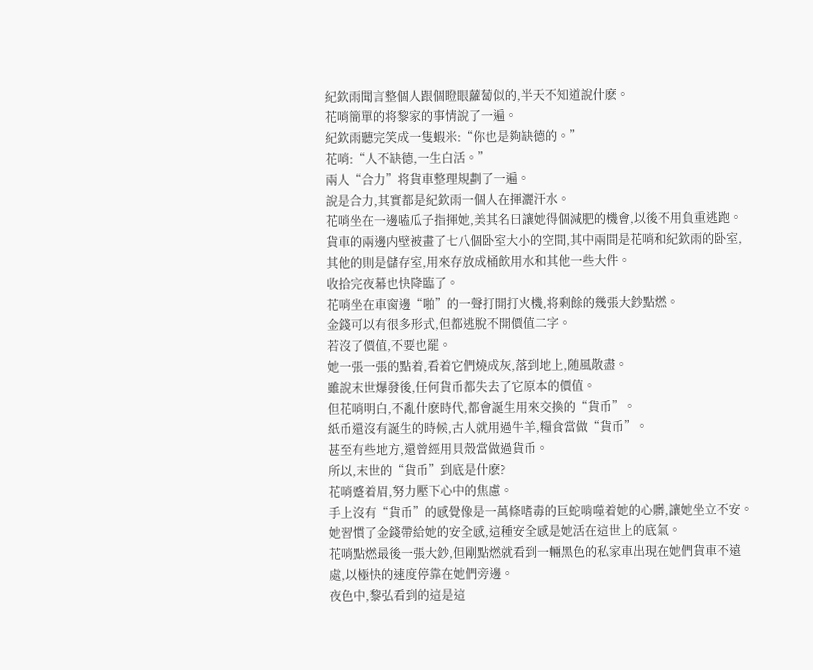紀欽雨聞言整個人跟個瞪眼蘿蔔似的,半天不知道說什麽。
花哨簡單的将黎家的事情說了一遍。
紀欽雨聽完笑成一隻蝦米:“你也是夠缺德的。”
花哨:“人不缺德,一生白活。”
兩人“合力”将貨車整理規劃了一遍。
說是合力,其實都是紀欽雨一個人在揮灑汗水。
花哨坐在一邊嗑瓜子指揮她,美其名曰讓她得個減肥的機會,以後不用負重逃跑。
貨車的兩邊内壁被畫了七八個卧室大小的空間,其中兩間是花哨和紀欽雨的卧室,
其他的則是儲存室,用來存放成桶飲用水和其他一些大件。
收拾完夜幕也快降臨了。
花哨坐在車窗邊“啪”的一聲打開打火機,将剩餘的幾張大鈔點燃。
金錢可以有很多形式,但都逃脫不開價值二字。
若沒了價值,不要也罷。
她一張一張的點着,看着它們燒成灰,落到地上,随風散盡。
雖說末世爆發後,任何貨币都失去了它原本的價值。
但花哨明白,不亂什麽時代,都會誕生用來交換的“貨币”。
紙币還沒有誕生的時候,古人就用過牛羊,糧食當做“貨币”。
甚至有些地方,還曾經用貝殼當做過貨币。
所以,末世的“貨币”到底是什麽?
花哨蹙着眉,努力壓下心中的焦慮。
手上沒有“貨币”的感覺像是一萬條嗜毒的巨蛇啃噬着她的心髒,讓她坐立不安。
她習慣了金錢帶給她的安全感,這種安全感是她活在這世上的底氣。
花哨點燃最後一張大鈔,但剛點燃就看到一輛黑色的私家車出現在她們貨車不遠處,以極快的速度停靠在她們旁邊。
夜色中,黎弘看到的這是這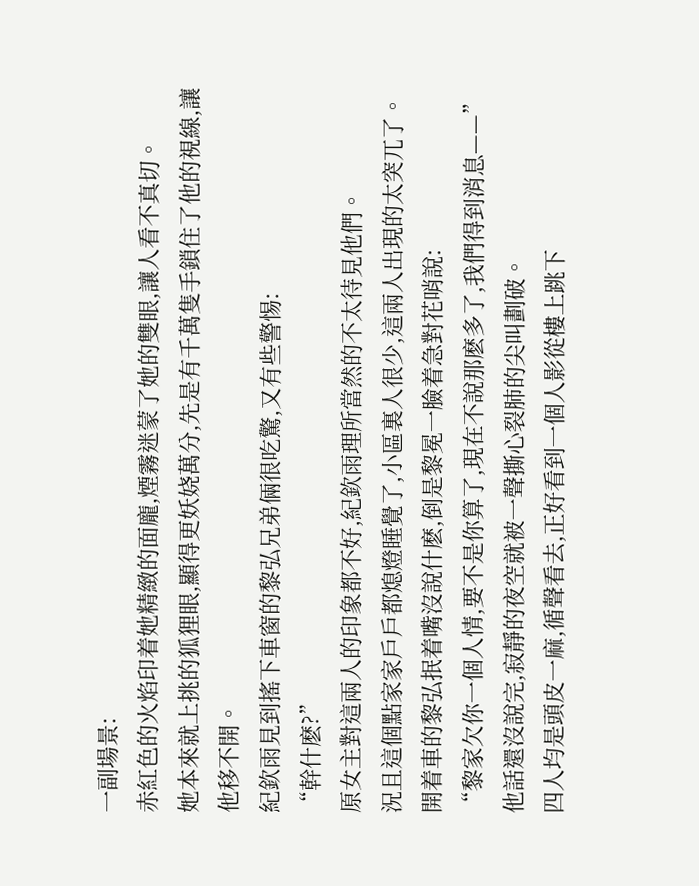一副場景:
赤紅色的火焰印着她精緻的面龐,煙霧迷蒙了她的雙眼,讓人看不真切。
她本來就上挑的狐狸眼,顯得更妖娆萬分,先是有千萬隻手鎖住了他的視線,讓他移不開。
紀欽雨見到搖下車窗的黎弘兄弟倆很吃驚,又有些警惕:
“幹什麽?”
原女主對這兩人的印象都不好,紀欽雨理所當然的不太待見他們。
況且這個點家家戶戶都熄燈睡覺了,小區裏人很少,這兩人出現的太突兀了。
開着車的黎弘抿着嘴沒說什麽,倒是黎冕一臉着急對花哨說:
“黎家欠你一個人情,要不是你算了,現在不說那麽多了,我們得到消息——”
他話還沒說完,寂靜的夜空就被一聲撕心裂肺的尖叫劃破。
四人均是頭皮一麻,循聲看去,正好看到一個人影從樓上跳下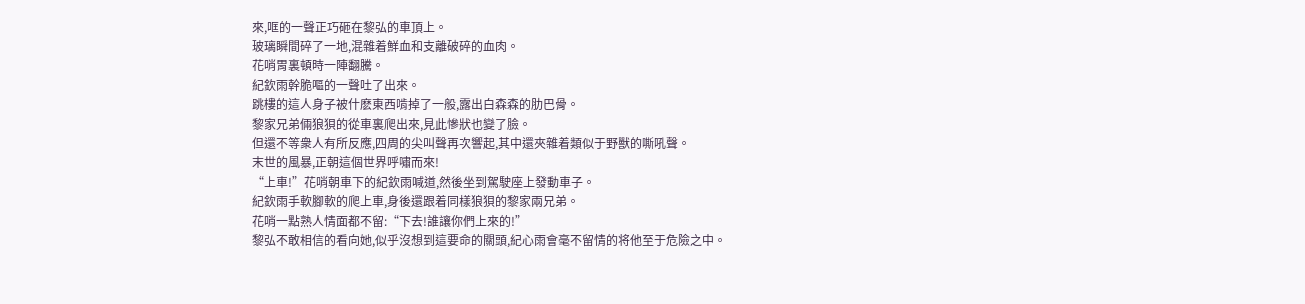來,哐的一聲正巧砸在黎弘的車頂上。
玻璃瞬間碎了一地,混雜着鮮血和支離破碎的血肉。
花哨胃裏頓時一陣翻騰。
紀欽雨幹脆嘔的一聲吐了出來。
跳樓的這人身子被什麽東西啃掉了一般,露出白森森的肋巴骨。
黎家兄弟倆狼狽的從車裏爬出來,見此慘狀也變了臉。
但還不等衆人有所反應,四周的尖叫聲再次響起,其中還夾雜着類似于野獸的嘶吼聲。
末世的風暴,正朝這個世界呼嘯而來!
“上車!”花哨朝車下的紀欽雨喊道,然後坐到駕駛座上發動車子。
紀欽雨手軟腳軟的爬上車,身後還跟着同樣狼狽的黎家兩兄弟。
花哨一點熟人情面都不留:“下去!誰讓你們上來的!”
黎弘不敢相信的看向她,似乎沒想到這要命的關頭,紀心雨會毫不留情的将他至于危險之中。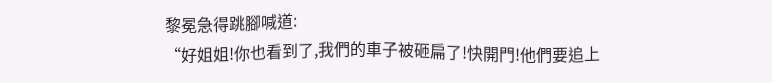黎冕急得跳腳喊道:
“好姐姐!你也看到了,我們的車子被砸扁了!快開門!他們要追上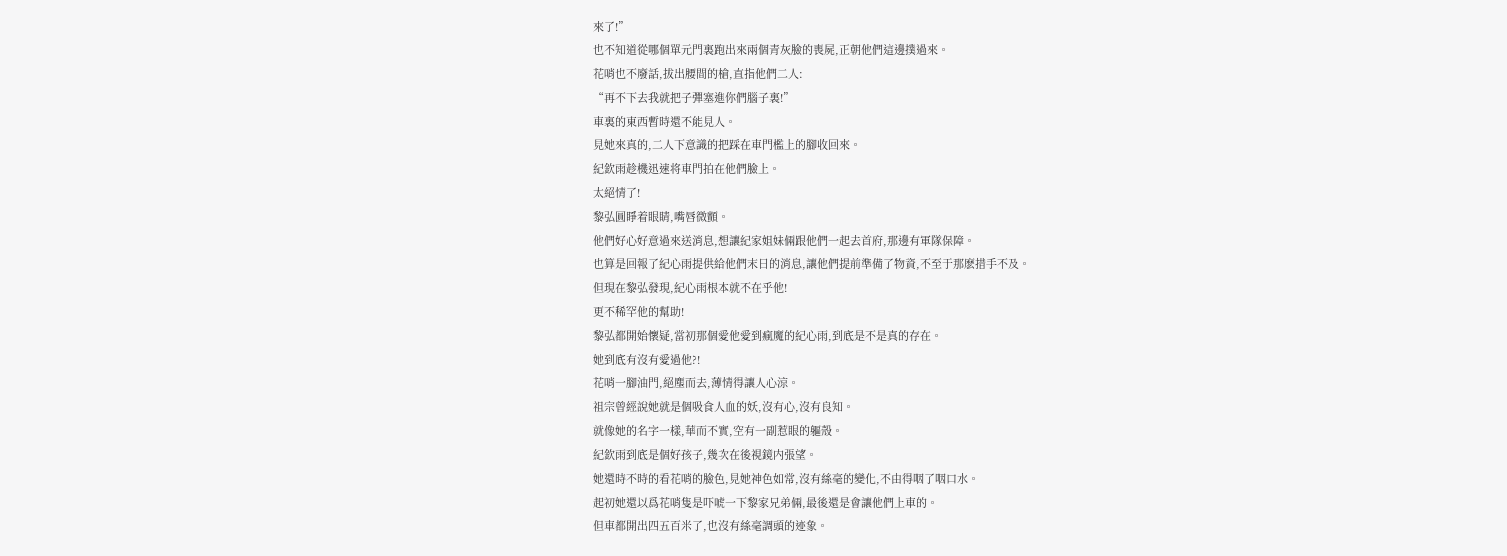來了!”
也不知道從哪個單元門裏跑出來兩個青灰臉的喪屍,正朝他們這邊撲過來。
花哨也不廢話,拔出腰間的槍,直指他們二人:
“再不下去我就把子彈塞進你們腦子裏!”
車裏的東西暫時還不能見人。
見她來真的,二人下意識的把踩在車門檻上的腳收回來。
紀欽雨趁機迅速将車門拍在他們臉上。
太絕情了!
黎弘圓睜着眼睛,嘴唇微顫。
他們好心好意過來送消息,想讓紀家姐妹倆跟他們一起去首府,那邊有軍隊保障。
也算是回報了紀心雨提供給他們末日的消息,讓他們提前準備了物資,不至于那麽措手不及。
但現在黎弘發現,紀心雨根本就不在乎他!
更不稀罕他的幫助!
黎弘都開始懷疑,當初那個愛他愛到瘋魔的紀心雨,到底是不是真的存在。
她到底有沒有愛過他?!
花哨一腳油門,絕塵而去,薄情得讓人心涼。
祖宗曾經說她就是個吸食人血的妖,沒有心,沒有良知。
就像她的名字一樣,華而不實,空有一副惹眼的軀殼。
紀欽雨到底是個好孩子,幾次在後視鏡内張望。
她還時不時的看花哨的臉色,見她神色如常,沒有絲毫的變化,不由得咽了咽口水。
起初她還以爲花哨隻是吓唬一下黎家兄弟倆,最後還是會讓他們上車的。
但車都開出四五百米了,也沒有絲毫調頭的迹象。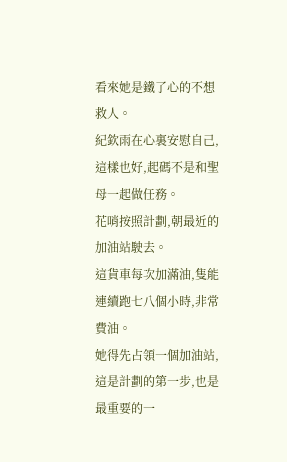看來她是鐵了心的不想救人。
紀欽雨在心裏安慰自己,這樣也好,起碼不是和聖母一起做任務。
花哨按照計劃,朝最近的加油站駛去。
這貨車每次加滿油,隻能連續跑七八個小時,非常費油。
她得先占領一個加油站,這是計劃的第一步,也是最重要的一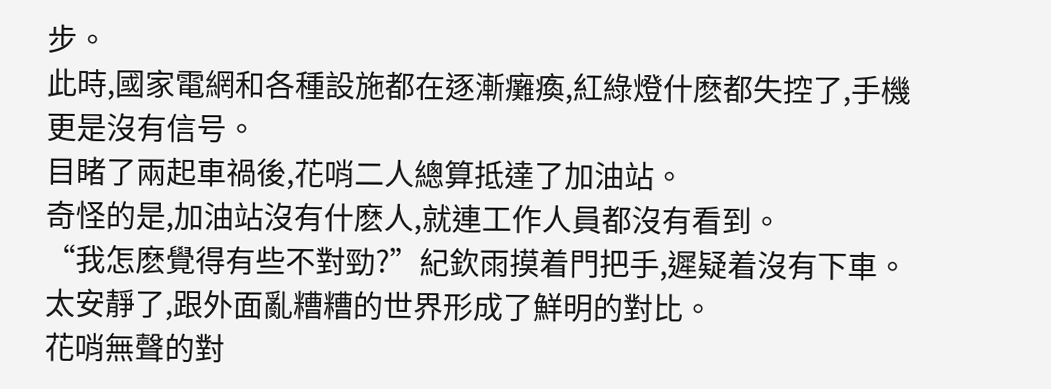步。
此時,國家電網和各種設施都在逐漸癱瘓,紅綠燈什麽都失控了,手機更是沒有信号。
目睹了兩起車禍後,花哨二人總算抵達了加油站。
奇怪的是,加油站沒有什麽人,就連工作人員都沒有看到。
“我怎麽覺得有些不對勁?”紀欽雨摸着門把手,遲疑着沒有下車。
太安靜了,跟外面亂糟糟的世界形成了鮮明的對比。
花哨無聲的對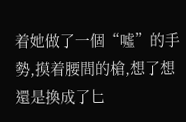着她做了一個“噓”的手勢,摸着腰間的槍,想了想還是換成了匕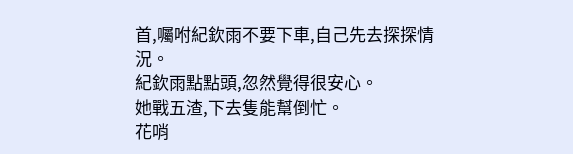首,囑咐紀欽雨不要下車,自己先去探探情況。
紀欽雨點點頭,忽然覺得很安心。
她戰五渣,下去隻能幫倒忙。
花哨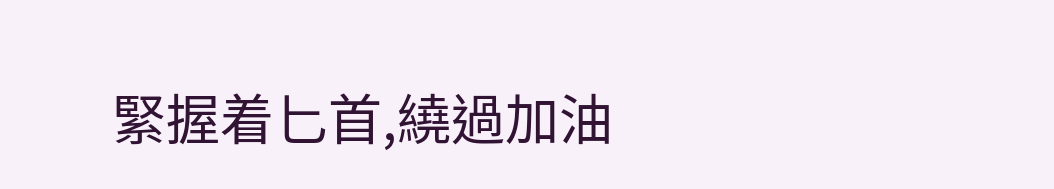緊握着匕首,繞過加油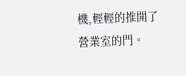機,輕輕的推開了營業室的門。